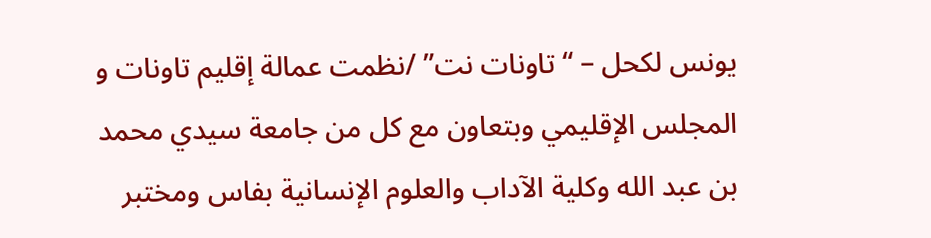يونس لكحل – “تاونات نت” /نظمت عمالة إقليم تاونات و المجلس الإقليمي وبتعاون مع كل من جامعة سيدي محمد بن عبد الله وكلية الآداب والعلوم الإنسانية بفاس ومختبر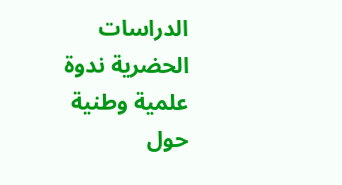الدراسات الحضرية ندوة علمية وطنية حول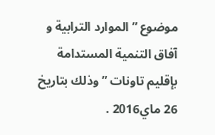موضوع ” الموارد الترابية و آفاق التنمية المستدامة بإقليم تاونات ” وذلك بتاريخ 26 ماي2016 .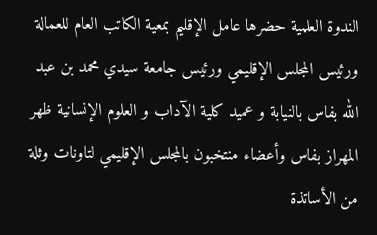الندوة العلمية حضرها عامل الإقليم بمعية الكاتب العام للعمالة ورئيس المجلس الإقليمي ورئيس جامعة سيدي محمد بن عبد الله بفاس بالنيابة و عميد كلية الآداب و العلوم الإنسانية ظهر المهراز بفاس وأعضاء منتخبون بالمجلس الإقليمي لتاونات وثلة من الأساتذة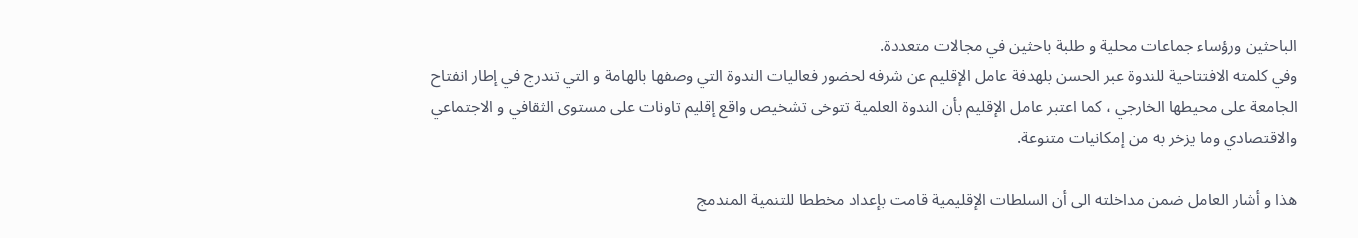الباحثين ورؤساء جماعات محلية و طلبة باحثين في مجالات متعددة.
وفي كلمته الافتتاحية للندوة عبر الحسن بلهدفة عامل الإقليم عن شرفه لحضور فعاليات الندوة التي وصفها بالهامة و التي تندرج في إطار انفتاح الجامعة على محيطها الخارجي ، كما اعتبر عامل الإقليم بأن الندوة العلمية تتوخى تشخيص واقع إقليم تاونات على مستوى الثقافي و الاجتماعي والاقتصادي وما يزخر به من إمكانيات متنوعة.

هذا و أشار العامل ضمن مداخلته الى أن السلطات الإقليمية قامت بإعداد مخططا للتنمية المندمج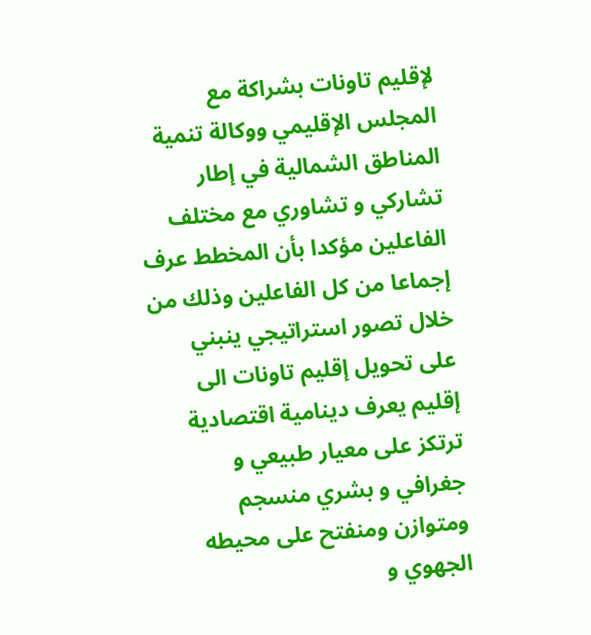لإقليم تاونات بشراكة مع المجلس الإقليمي ووكالة تنمية المناطق الشمالية في إطار تشاركي و تشاوري مع مختلف الفاعلين مؤكدا بأن المخطط عرف إجماعا من كل الفاعلين وذلك من خلال تصور استراتيجي ينبني على تحويل إقليم تاونات الى إقليم يعرف دينامية اقتصادية ترتكز على معيار طبيعي و جغرافي و بشري منسجم ومتوازن ومنفتح على محيطه الجهوي و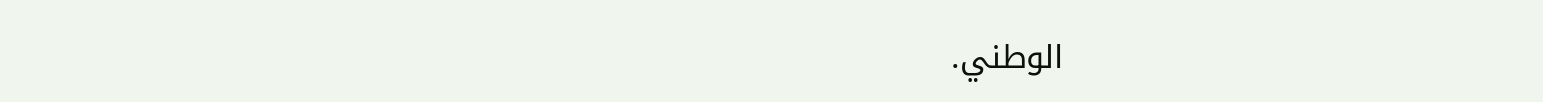الوطني.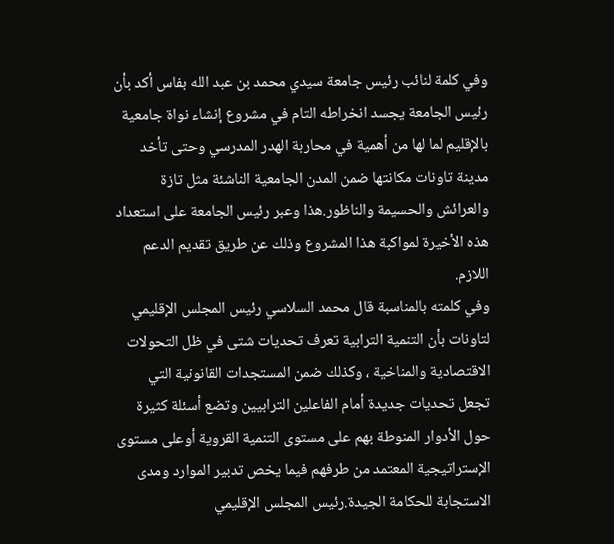وفي كلمة لنائب رئيس جامعة سيدي محمد بن عبد الله بفاس أكد بأن رئيس الجامعة يجسد انخراطه التام في مشروع إنشاء نواة جامعية بالإقليم لما لها من أهمية في محاربة الهدر المدرسي وحتى تأخد مدينة تاونات مكانتها ضمن المدن الجامعية الناشئة مثل تازة والعرائش والحسيمة والناظور.هذا وعبر رئيس الجامعة على استعداد هذه الأخيرة لمواكبة هذا المشروع وذلك عن طريق تقديم الدعم اللازم.
وفي كلمته بالمناسبة قال محمد السلاسي رئيس المجلس الإقليمي لتاونات بأن التنمية الترابية تعرف تحديات شتى في ظل التحولات الاقتصادية والمناخية ، وكذلك ضمن المستجدات القانونية التي تجعل تحديات جديدة أمام الفاعلين الترابيين وتضع أسئلة كثيرة حول الأدوار المنوطة بهم على مستوى التنمية القروية أوعلى مستوى الإستراتيجية المعتمد من طرفهم فيما يخص تدبير الموارد ومدى الاستجابة للحكامة الجيدة.رئيس المجلس الإقليمي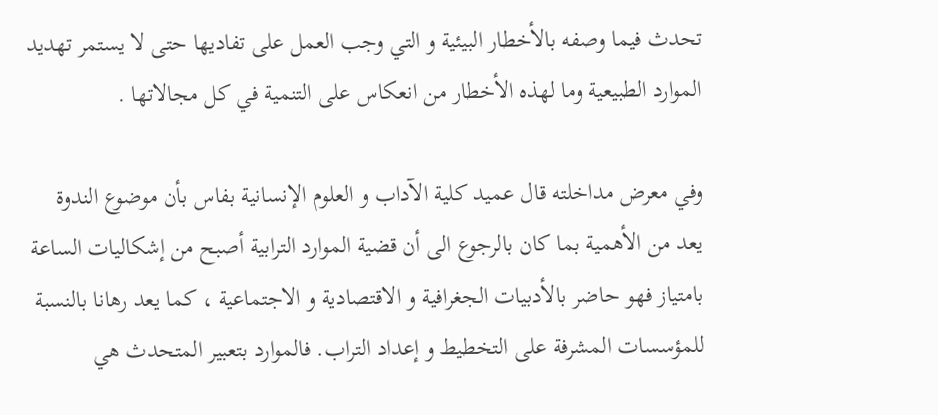تحدث فيما وصفه بالأخطار البيئية و التي وجب العمل على تفاديها حتى لا يستمر تهديد الموارد الطبيعية وما لهذه الأخطار من انعكاس على التنمية في كل مجالاتها .

وفي معرض مداخلته قال عميد كلية الآداب و العلوم الإنسانية بفاس بأن موضوع الندوة يعد من الأهمية بما كان بالرجوع الى أن قضية الموارد الترابية أصبح من إشكاليات الساعة بامتياز فهو حاضر بالأدبيات الجغرافية و الاقتصادية و الاجتماعية ، كما يعد رهانا بالنسبة للمؤسسات المشرفة على التخطيط و إعداد التراب. فالموارد بتعبير المتحدث هي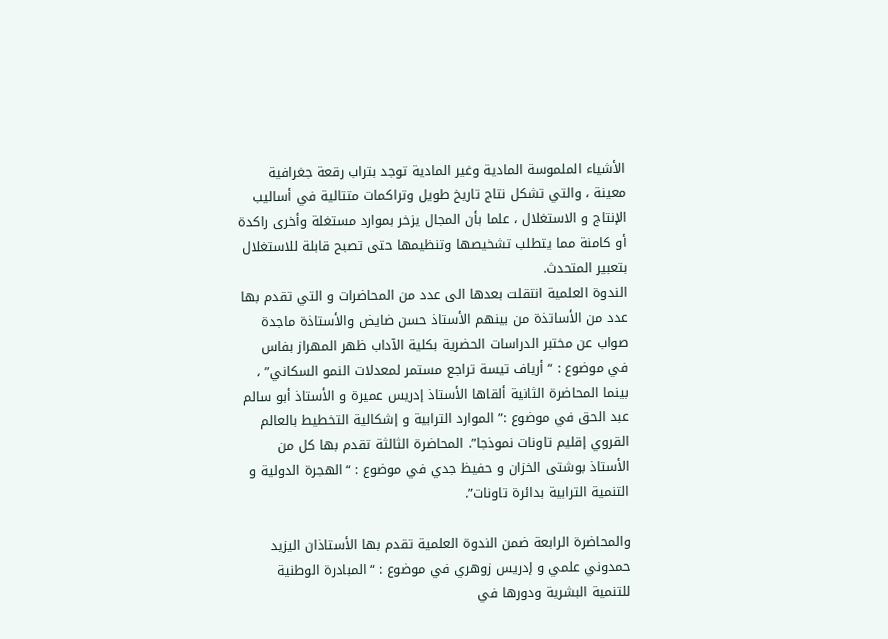الأشياء الملموسة المادية وغير المادية توجد بتراب رقعة جغرافية معينة ، والتي تشكل نتاج تاريخ طويل وتراكمات متتالية في أساليب الإنتاج و الاستغلال ، علما بأن المجال يزخر بموارد مستغلة وأخرى راكدة أو كامنة مما يتطلب تشخيصها وتنظيمها حتى تصبح قابلة للاستغلال بتعبير المتحدث.
الندوة العلمية انتقلت بعدها الى عدد من المحاضرات و التي تقدم بها عدد من الأساتذة من بينهم الأستاذ حسن ضايض والأستاذة ماجدة صواب عن مختبر الدراسات الحضرية بكلية الآداب ظهر المهراز بفاس في موضوع : “أرياف تيسة تراجع مستمر لمعدلات النمو السكاني” ، بينما المحاضرة الثانية ألقاها الأستاذ إدريس عميرة و الأستاذ أبو سالم عبد الحق في موضوع :” الموارد الترابية و إشكالية التخطيط بالعالم القروي إقليم تاونات نموذجا”. المحاضرة الثالثة تقدم بها كل من الأستاذ بوشتى الخزان و حفيظ جدي في موضوع : “الهجرة الدولية و التنمية الترابية بدائرة تاونات”.

والمحاضرة الرابعة ضمن الندوة العلمية تقدم بها الأستاذان اليزيد حمدوني علمي و إدريس زوهري في موضوع : “المبادرة الوطنية للتنمية البشرية ودورها في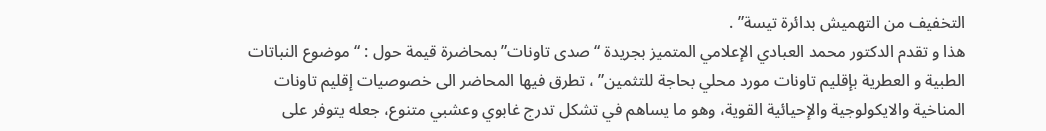التخفيف من التهميش بدائرة تيسة” .
هذا و تقدم الدكتور محمد العبادي الإعلامي المتميز بجريدة “صدى تاونات”بمحاضرة قيمة حول : “موضوع النباتات الطبية و العطرية بإقليم تاونات مورد محلي بحاجة للتثمين” ، تطرق فيها المحاضر الى خصوصيات إقليم تاونات المناخية والايكولوجية والإحيائية القوية، وهو ما يساهم في تشكل تدرج غابوي وعشبي متنوع، جعله يتوفر على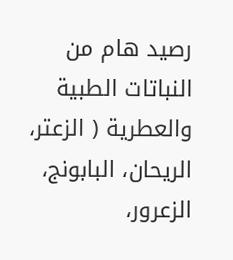رصيد هام من النباتات الطبية والعطرية ( الزعتر، الريحان، البابونج، الزعرور،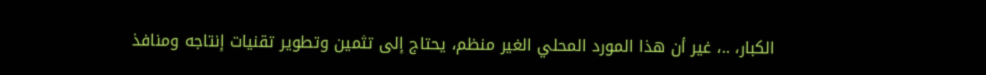الكبار، ..، غير أن هذا المورد المحلي الغير منظم، يحتاج إلى تثمين وتطوير تقنيات إنتاجه ومنافذ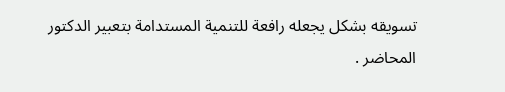تسويقه بشكل يجعله رافعة للتنمية المستدامة بتعبير الدكتور المحاضر .